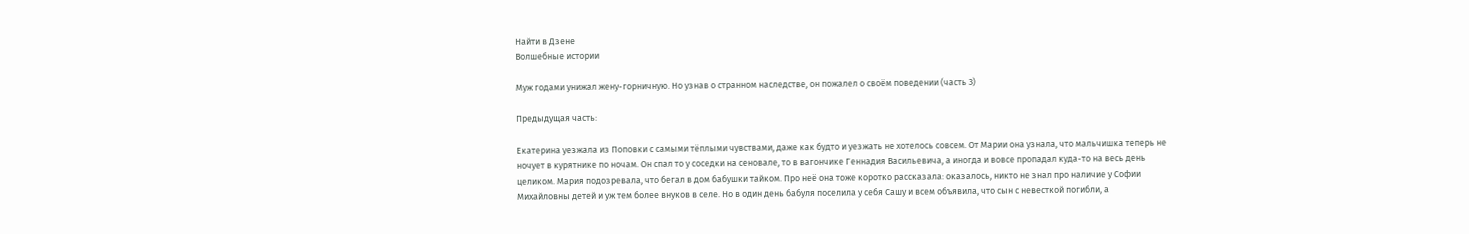Найти в Дзене
Волшебные истории

Муж годами унижал жену-горничную. Но узнав о странном наследстве, он пожалел о своём поведении (часть 3)

Предыдущая часть:

Екатерина уезжала из Поповки с самыми тёплыми чувствами, даже как будто и уезжать не хотелось совсем. От Марии она узнала, что мальчишка теперь не ночует в курятнике по ночам. Он спал то у соседки на сеновале, то в вагончике Геннадия Васильевича, а иногда и вовсе пропадал куда-то на весь день целиком. Мария подозревала, что бегал в дом бабушки тайком. Про неё она тоже коротко рассказала: оказалось, никто не знал про наличие у Софии Михайловны детей и уж тем более внуков в селе. Но в один день бабуля поселила у себя Сашу и всем объявила, что сын с невесткой погибли, а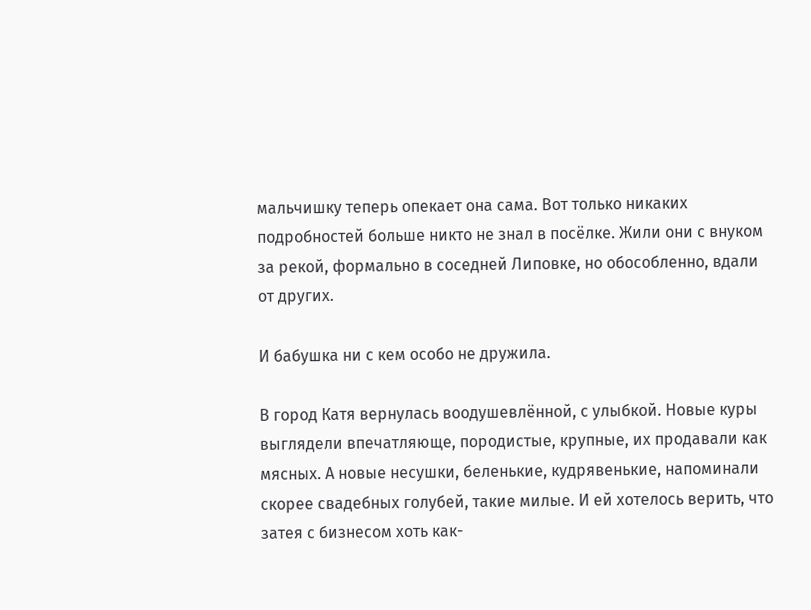мальчишку теперь опекает она сама. Вот только никаких подробностей больше никто не знал в посёлке. Жили они с внуком за рекой, формально в соседней Липовке, но обособленно, вдали от других.

И бабушка ни с кем особо не дружила.

В город Катя вернулась воодушевлённой, с улыбкой. Новые куры выглядели впечатляюще, породистые, крупные, их продавали как мясных. А новые несушки, беленькие, кудрявенькие, напоминали скорее свадебных голубей, такие милые. И ей хотелось верить, что затея с бизнесом хоть как-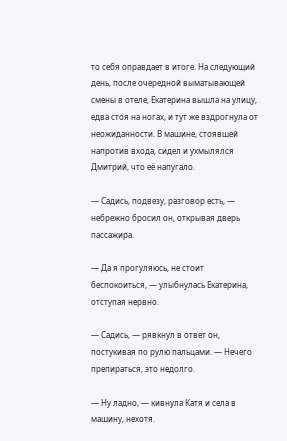то себя оправдает в итоге. На следующий день, после очередной выматывающей смены в отеле, Екатерина вышла на улицу, едва стоя на ногах, и тут же вздрогнула от неожиданности. В машине, стоявшей напротив входа, сидел и ухмылялся Дмитрий, что её напугало.

— Садись, подвезу, разговор есть, — небрежно бросил он, открывая дверь пассажира.

— Да я прогуляюсь, не стоит беспокоиться, — улыбнулась Екатерина, отступая нервно.

— Садись, — рявкнул в ответ он, постукивая по рулю пальцами. — Нечего препираться, это недолго.

— Ну ладно, — кивнула Катя и села в машину, нехотя.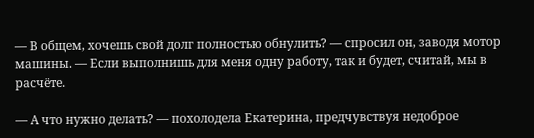— В общем, хочешь свой долг полностью обнулить? — спросил он, заводя мотор машины. — Если выполнишь для меня одну работу, так и будет, считай, мы в расчёте.

— А что нужно делать? — похолодела Екатерина, предчувствуя недоброе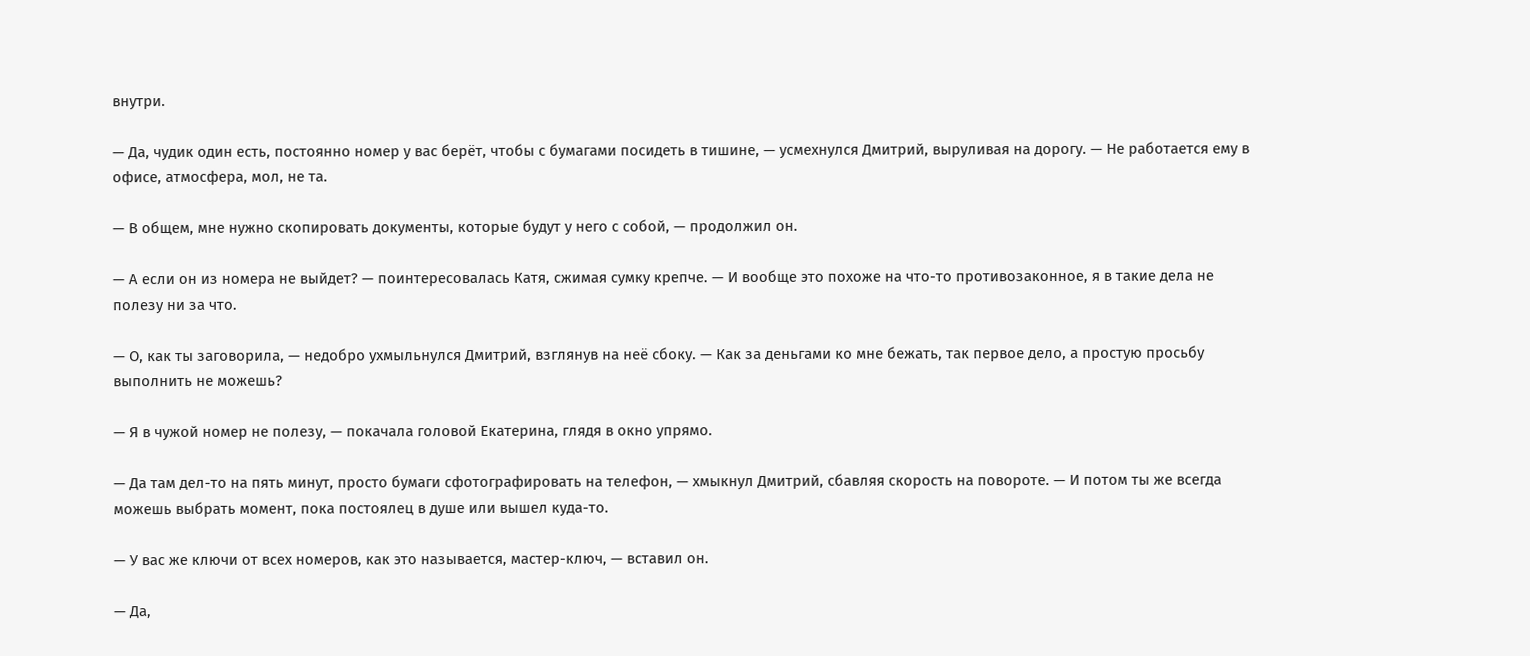внутри.

— Да, чудик один есть, постоянно номер у вас берёт, чтобы с бумагами посидеть в тишине, — усмехнулся Дмитрий, выруливая на дорогу. — Не работается ему в офисе, атмосфера, мол, не та.

— В общем, мне нужно скопировать документы, которые будут у него с собой, — продолжил он.

— А если он из номера не выйдет? — поинтересовалась Катя, сжимая сумку крепче. — И вообще это похоже на что-то противозаконное, я в такие дела не полезу ни за что.

— О, как ты заговорила, — недобро ухмыльнулся Дмитрий, взглянув на неё сбоку. — Как за деньгами ко мне бежать, так первое дело, а простую просьбу выполнить не можешь?

— Я в чужой номер не полезу, — покачала головой Екатерина, глядя в окно упрямо.

— Да там дел-то на пять минут, просто бумаги сфотографировать на телефон, — хмыкнул Дмитрий, сбавляя скорость на повороте. — И потом ты же всегда можешь выбрать момент, пока постоялец в душе или вышел куда-то.

— У вас же ключи от всех номеров, как это называется, мастер-ключ, — вставил он.

— Да,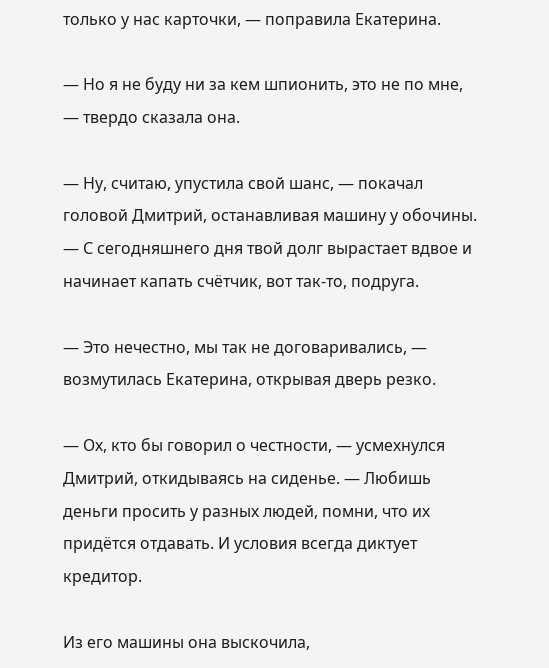только у нас карточки, — поправила Екатерина.

— Но я не буду ни за кем шпионить, это не по мне, — твердо сказала она.

— Ну, считаю, упустила свой шанс, — покачал головой Дмитрий, останавливая машину у обочины. — С сегодняшнего дня твой долг вырастает вдвое и начинает капать счётчик, вот так-то, подруга.

— Это нечестно, мы так не договаривались, — возмутилась Екатерина, открывая дверь резко.

— Ох, кто бы говорил о честности, — усмехнулся Дмитрий, откидываясь на сиденье. — Любишь деньги просить у разных людей, помни, что их придётся отдавать. И условия всегда диктует кредитор.

Из его машины она выскочила,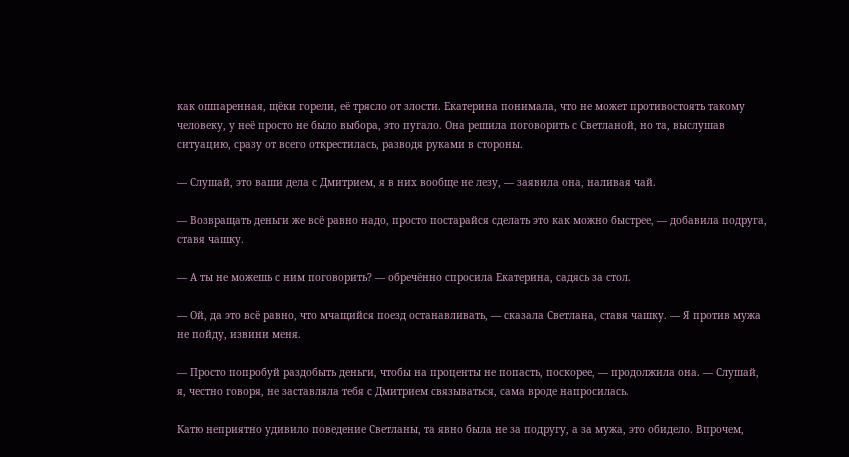как ошпаренная, щёки горели, её трясло от злости. Екатерина понимала, что не может противостоять такому человеку, у неё просто не было выбора, это пугало. Она решила поговорить с Светланой, но та, выслушав ситуацию, сразу от всего открестилась, разводя руками в стороны.

— Слушай, это ваши дела с Дмитрием, я в них вообще не лезу, — заявила она, наливая чай.

— Возвращать деньги же всё равно надо, просто постарайся сделать это как можно быстрее, — добавила подруга, ставя чашку.

— А ты не можешь с ним поговорить? — обречённо спросила Екатерина, садясь за стол.

— Ой, да это всё равно, что мчащийся поезд останавливать, — сказала Светлана, ставя чашку. — Я против мужа не пойду, извини меня.

— Просто попробуй раздобыть деньги, чтобы на проценты не попасть, поскорее, — продолжила она. — Слушай, я, честно говоря, не заставляла тебя с Дмитрием связываться, сама вроде напросилась.

Катю неприятно удивило поведение Светланы, та явно была не за подругу, а за мужа, это обидело. Впрочем,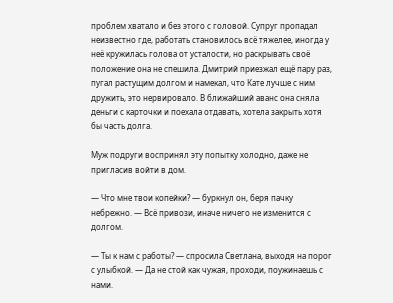проблем хватало и без этого с головой. Супруг пропадал неизвестно где, работать становилось всё тяжелее, иногда у неё кружилась голова от усталости, но раскрывать своё положение она не спешила. Дмитрий приезжал ещё пару раз, пугал растущим долгом и намекал, что Кате лучше с ним дружить, это нервировало. В ближайший аванс она сняла деньги с карточки и поехала отдавать, хотела закрыть хотя бы часть долга.

Муж подруги воспринял эту попытку холодно, даже не пригласив войти в дом.

— Что мне твои копейки? — буркнул он, беря пачку небрежно. — Всё привози, иначе ничего не изменится с долгом.

— Ты к нам с работы? — спросила Светлана, выходя на порог с улыбкой. — Да не стой как чужая, проходи, поужинаешь с нами.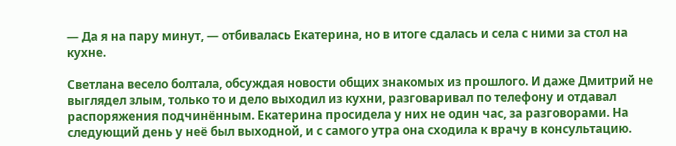— Да я на пару минут, — отбивалась Екатерина, но в итоге сдалась и села с ними за стол на кухне.

Светлана весело болтала, обсуждая новости общих знакомых из прошлого. И даже Дмитрий не выглядел злым, только то и дело выходил из кухни, разговаривал по телефону и отдавал распоряжения подчинённым. Екатерина просидела у них не один час, за разговорами. На следующий день у неё был выходной, и с самого утра она сходила к врачу в консультацию.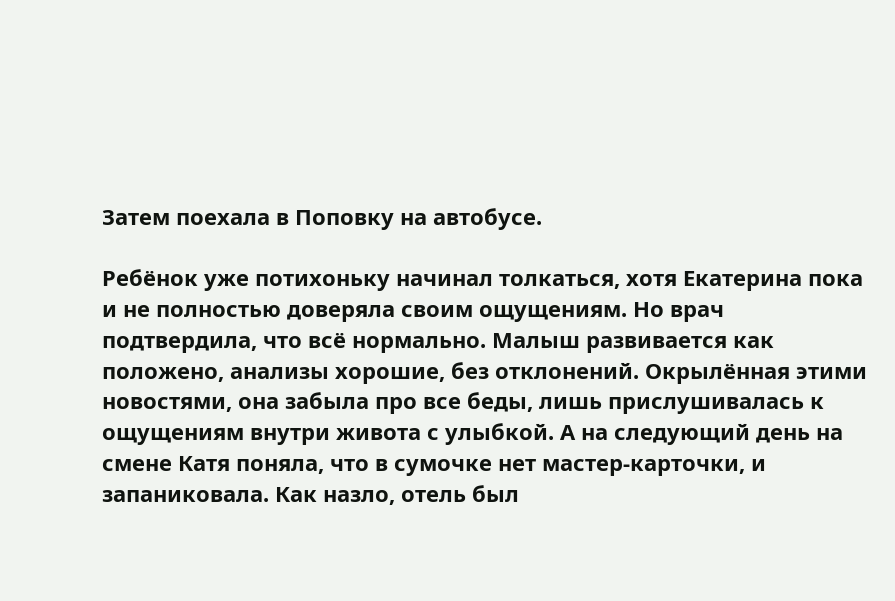Затем поехала в Поповку на автобусе.

Ребёнок уже потихоньку начинал толкаться, хотя Екатерина пока и не полностью доверяла своим ощущениям. Но врач подтвердила, что всё нормально. Малыш развивается как положено, анализы хорошие, без отклонений. Окрылённая этими новостями, она забыла про все беды, лишь прислушивалась к ощущениям внутри живота с улыбкой. А на следующий день на смене Катя поняла, что в сумочке нет мастер-карточки, и запаниковала. Как назло, отель был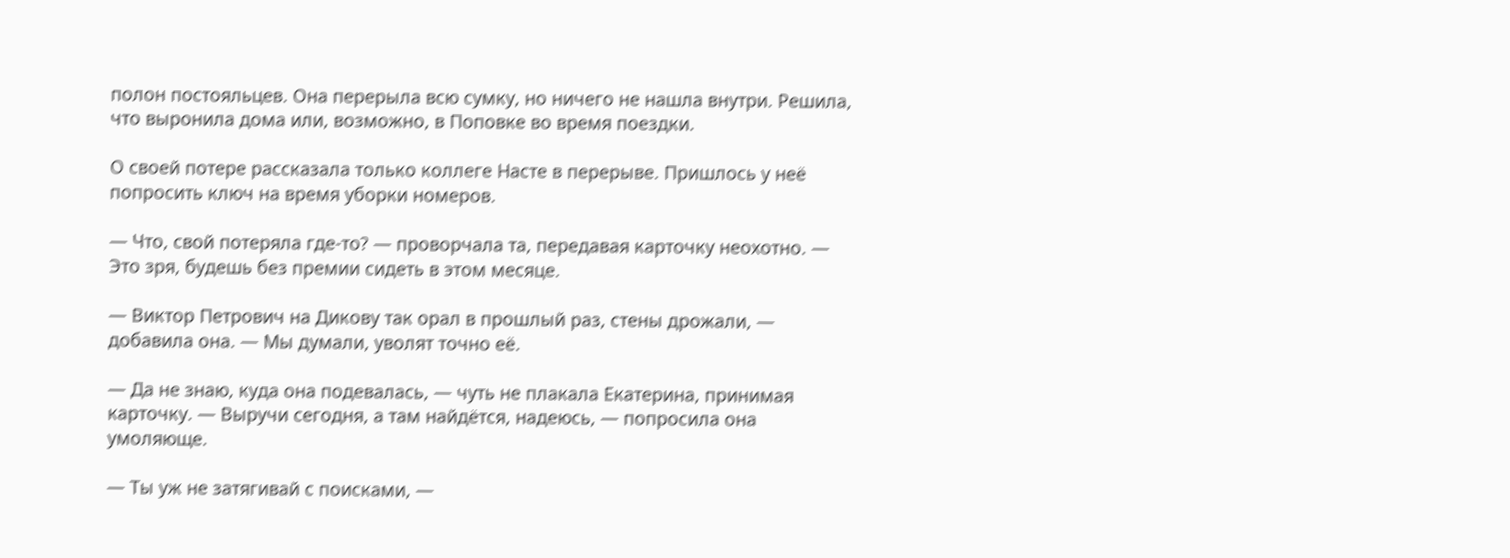полон постояльцев. Она перерыла всю сумку, но ничего не нашла внутри. Решила, что выронила дома или, возможно, в Поповке во время поездки.

О своей потере рассказала только коллеге Насте в перерыве. Пришлось у неё попросить ключ на время уборки номеров.

— Что, свой потеряла где-то? — проворчала та, передавая карточку неохотно. — Это зря, будешь без премии сидеть в этом месяце.

— Виктор Петрович на Дикову так орал в прошлый раз, стены дрожали, — добавила она. — Мы думали, уволят точно её.

— Да не знаю, куда она подевалась, — чуть не плакала Екатерина, принимая карточку. — Выручи сегодня, а там найдётся, надеюсь, — попросила она умоляюще.

— Ты уж не затягивай с поисками, —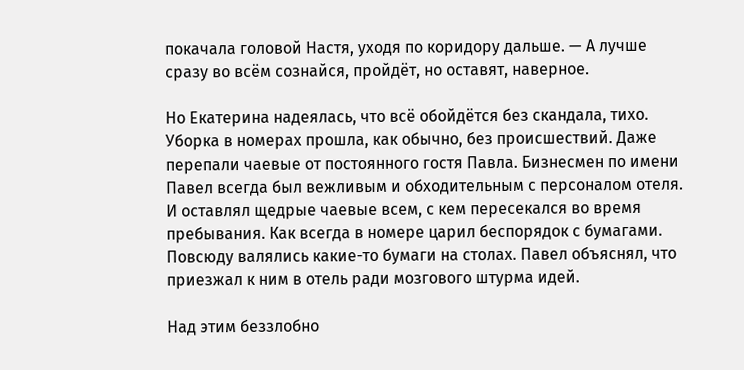покачала головой Настя, уходя по коридору дальше. — А лучше сразу во всём сознайся, пройдёт, но оставят, наверное.

Но Екатерина надеялась, что всё обойдётся без скандала, тихо. Уборка в номерах прошла, как обычно, без происшествий. Даже перепали чаевые от постоянного гостя Павла. Бизнесмен по имени Павел всегда был вежливым и обходительным с персоналом отеля. И оставлял щедрые чаевые всем, с кем пересекался во время пребывания. Как всегда в номере царил беспорядок с бумагами. Повсюду валялись какие-то бумаги на столах. Павел объяснял, что приезжал к ним в отель ради мозгового штурма идей.

Над этим беззлобно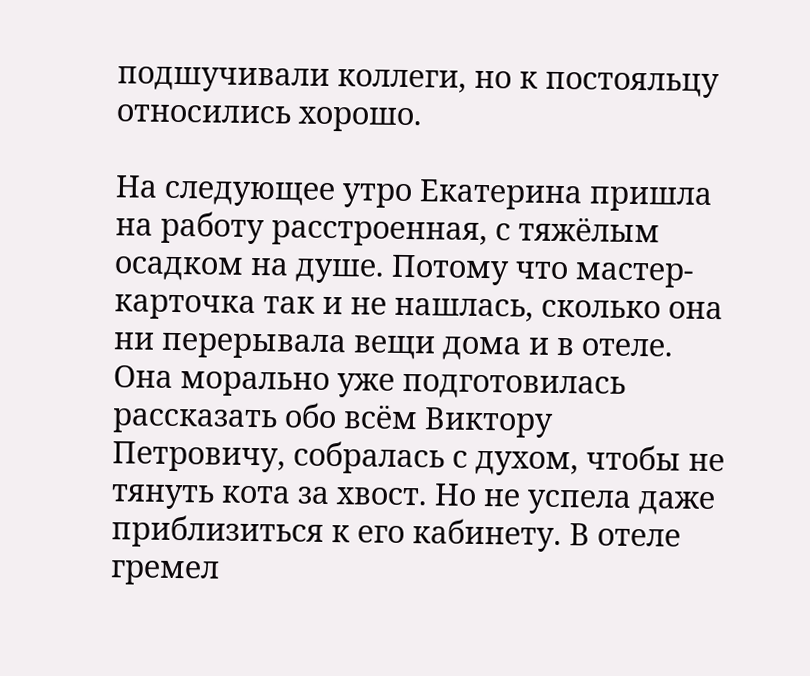подшучивали коллеги, но к постояльцу относились хорошо.

На следующее утро Екатерина пришла на работу расстроенная, с тяжёлым осадком на душе. Потому что мастер-карточка так и не нашлась, сколько она ни перерывала вещи дома и в отеле. Она морально уже подготовилась рассказать обо всём Виктору Петровичу, собралась с духом, чтобы не тянуть кота за хвост. Но не успела даже приблизиться к его кабинету. В отеле гремел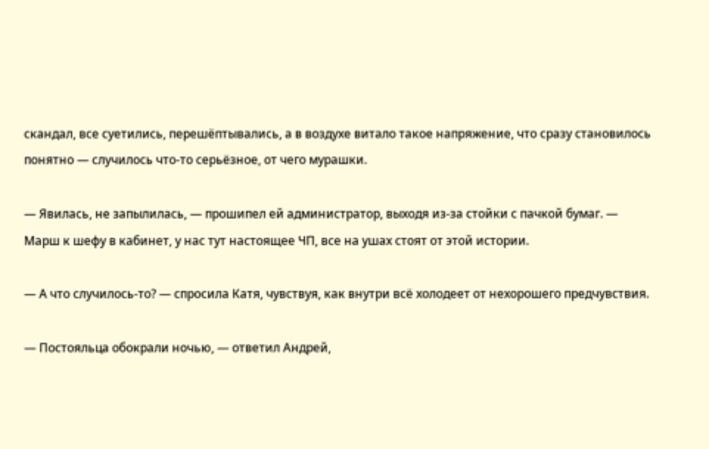скандал, все суетились, перешёптывались, а в воздухе витало такое напряжение, что сразу становилось понятно — случилось что-то серьёзное, от чего мурашки.

— Явилась, не запылилась, — прошипел ей администратор, выходя из-за стойки с пачкой бумаг. — Марш к шефу в кабинет, у нас тут настоящее ЧП, все на ушах стоят от этой истории.

— А что случилось-то? — спросила Катя, чувствуя, как внутри всё холодеет от нехорошего предчувствия.

— Постояльца обокрали ночью, — ответил Андрей,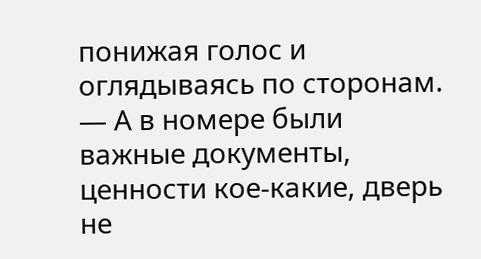понижая голос и оглядываясь по сторонам. — А в номере были важные документы, ценности кое-какие, дверь не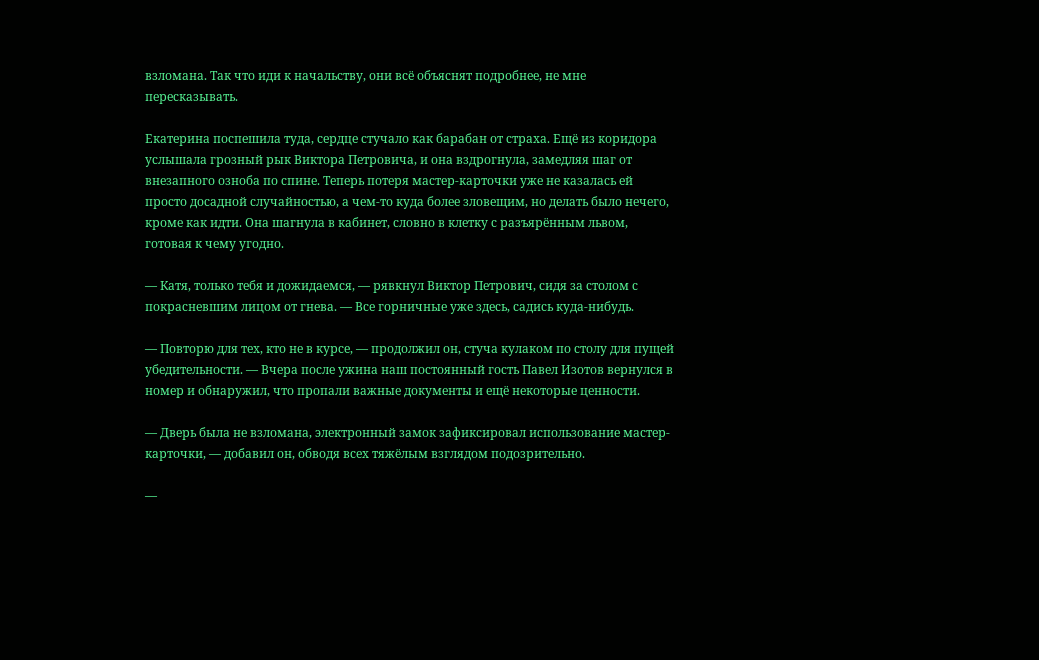взломана. Так что иди к начальству, они всё объяснят подробнее, не мне пересказывать.

Екатерина поспешила туда, сердце стучало как барабан от страха. Ещё из коридора услышала грозный рык Виктора Петровича, и она вздрогнула, замедляя шаг от внезапного озноба по спине. Теперь потеря мастер-карточки уже не казалась ей просто досадной случайностью, а чем-то куда более зловещим, но делать было нечего, кроме как идти. Она шагнула в кабинет, словно в клетку с разъярённым львом, готовая к чему угодно.

— Катя, только тебя и дожидаемся, — рявкнул Виктор Петрович, сидя за столом с покрасневшим лицом от гнева. — Все горничные уже здесь, садись куда-нибудь.

— Повторю для тех, кто не в курсе, — продолжил он, стуча кулаком по столу для пущей убедительности. — Вчера после ужина наш постоянный гость Павел Изотов вернулся в номер и обнаружил, что пропали важные документы и ещё некоторые ценности.

— Дверь была не взломана, электронный замок зафиксировал использование мастер-карточки, — добавил он, обводя всех тяжёлым взглядом подозрительно.

—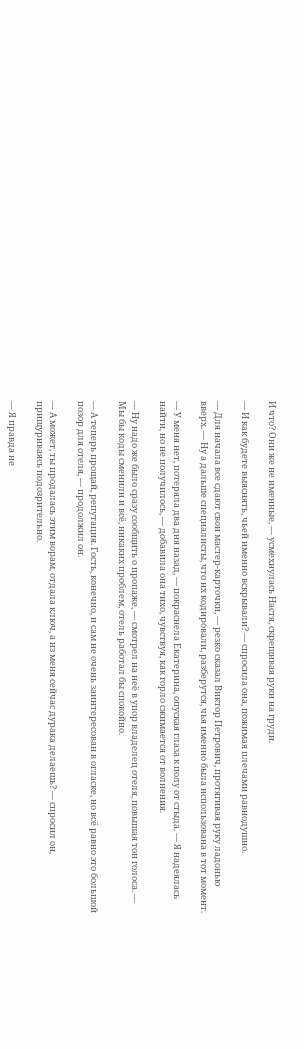И что? Они же не именные, — усмехнулась Настя, скрещивая руки на груди.

— И как будете выяснять, чьей именно вскрывали? — спросила она, пожимая плечами равнодушно.

— Для начала все сдают свои мастер-карточки, — резко сказал Виктор Петрович, протягивая руку ладонью вверх. — Ну а дальше специалисты, что их кодировали, разберутся, чья именно была использована в тот момент.

— У меня нет, потеряла два дня назад, — покраснела Екатерина, опуская глаза к полу от стыда. — Я надеялась найти, но не получилось, — добавила она тихо, чувствуя, как горло сжимается от волнения.

— Ну надо же было сразу сообщить о пропаже, — смотрел на неё в упор владелец отеля, повышая тон голоса. — Мы бы коды сменили и всё, никаких проблем, отель работал бы спокойно.

— А теперь прощай, репутация. Гость, конечно, и сам не очень заинтересован в огласке, но всё равно это большой позор для отеля, — продолжил он.

— А может, ты продалась этим ворам, отдала ключ, а из меня сейчас дурака делаешь? — спросил он, прищуриваясь подозрительно.

— Я правда не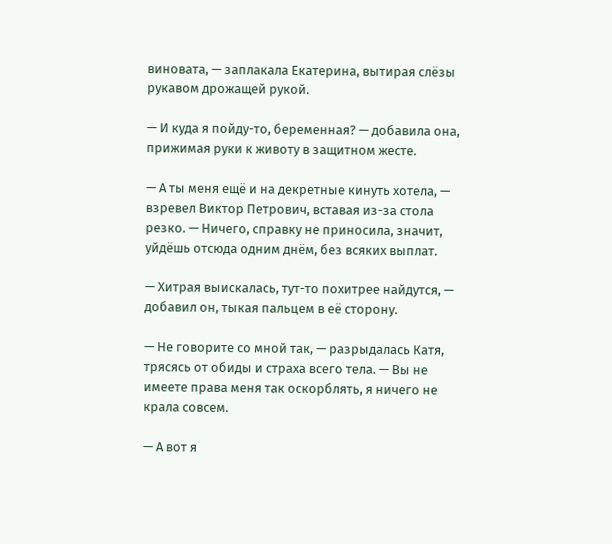виновата, — заплакала Екатерина, вытирая слёзы рукавом дрожащей рукой.

— И куда я пойду-то, беременная? — добавила она, прижимая руки к животу в защитном жесте.

— А ты меня ещё и на декретные кинуть хотела, — взревел Виктор Петрович, вставая из-за стола резко. — Ничего, справку не приносила, значит, уйдёшь отсюда одним днём, без всяких выплат.

— Хитрая выискалась, тут-то похитрее найдутся, — добавил он, тыкая пальцем в её сторону.

— Не говорите со мной так, — разрыдалась Катя, трясясь от обиды и страха всего тела. — Вы не имеете права меня так оскорблять, я ничего не крала совсем.

— А вот я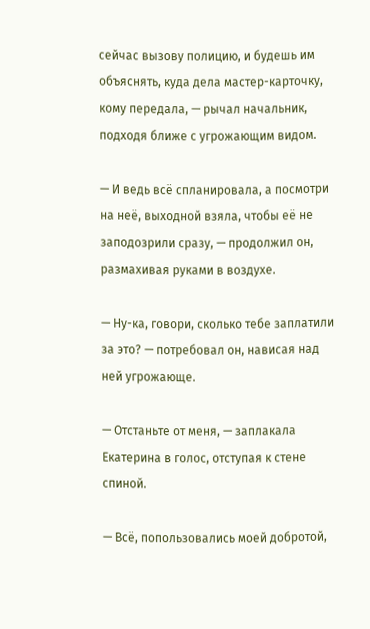сейчас вызову полицию, и будешь им объяснять, куда дела мастер-карточку, кому передала, — рычал начальник, подходя ближе с угрожающим видом.

— И ведь всё спланировала, а посмотри на неё, выходной взяла, чтобы её не заподозрили сразу, — продолжил он, размахивая руками в воздухе.

— Ну-ка, говори, сколько тебе заплатили за это? — потребовал он, нависая над ней угрожающе.

— Отстаньте от меня, — заплакала Екатерина в голос, отступая к стене спиной.

— Всё, попользовались моей добротой,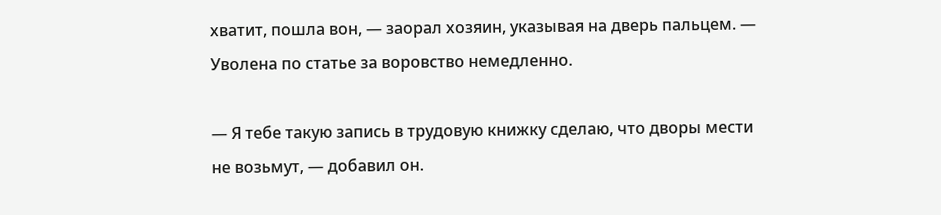хватит, пошла вон, — заорал хозяин, указывая на дверь пальцем. — Уволена по статье за воровство немедленно.

— Я тебе такую запись в трудовую книжку сделаю, что дворы мести не возьмут, — добавил он.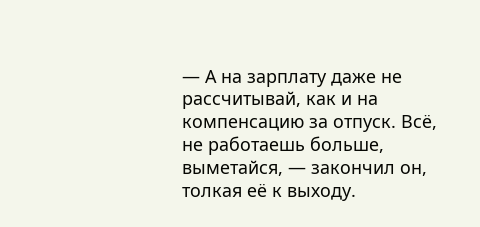— А на зарплату даже не рассчитывай, как и на компенсацию за отпуск. Всё, не работаешь больше, выметайся, — закончил он, толкая её к выходу.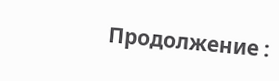Продолжение :